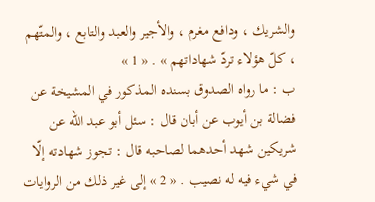والشريك ، ودافع مغرم ، والأجير والعبد والتابع ، والمتّهم ، كلّ هؤلاء تردّ شهاداتهم » . « 1 »
ب : ما رواه الصدوق بسنده المذكور في المشيخة عن فضالة بن أيوب عن أبان قال : سئل أبو عبد الله عن شريكين شهد أحدهما لصاحبه قال : تجوز شهادته إلّا في شيء فيه له نصيب . « 2 » إلى غير ذلك من الروايات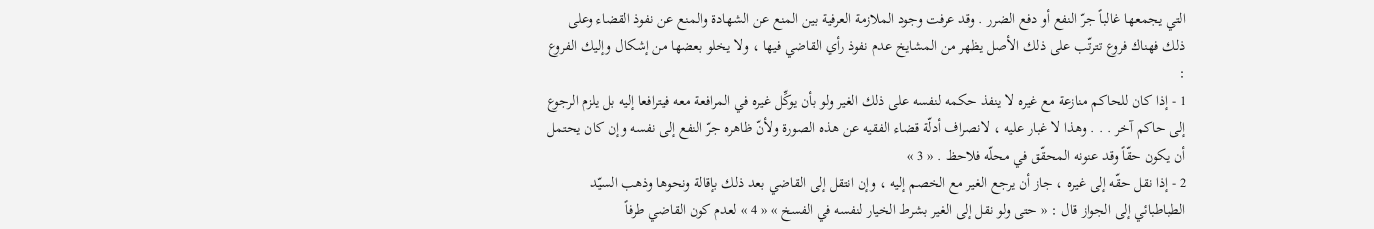التي يجمعها غالباً جرّ النفع أو دفع الضرر . وقد عرفت وجود الملازمة العرفية بين المنع عن الشهادة والمنع عن نفوذ القضاء وعلى ذلك فهناك فروع تترتّب على ذلك الأصل يظهر من المشايخ عدم نفوذ رأي القاضي فيها ، ولا يخلو بعضها من إشكال وإليك الفروع :
1 - إذا كان للحاكم منازعة مع غيره لا ينفذ حكمه لنفسه على ذلك الغير ولو بأن يوكِّل غيره في المرافعة معه فيترافعا إليه بل يلزم الرجوع إلى حاكم آخر . . . وهذا لا غبار عليه ، لانصراف أدلّة قضاء الفقيه عن هذه الصورة ولأنّ ظاهره جرّ النفع إلى نفسه وإن كان يحتمل أن يكون حقّاً وقد عنونه المحقّق في محلّه فلاحظ . « 3 »
2 - إذا نقل حقّه إلى غيره ، جاز أن يرجع الغير مع الخصم إليه ، وإن انتقل إلى القاضي بعد ذلك بإقالة ونحوها وذهب السيّد الطباطبائي إلى الجواز قال : « حتى ولو نقل إلى الغير بشرط الخيار لنفسه في الفسخ » « 4 » لعدم كون القاضي طرفاً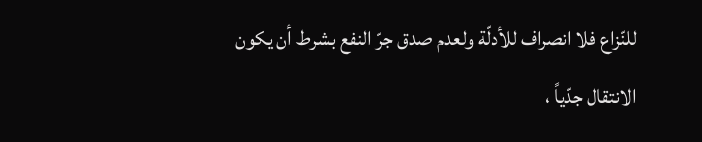للنّزاع فلا انصراف للأدلّة ولعدم صدق جرّ النفع بشرط أن يكون الانتقال جدّياً ،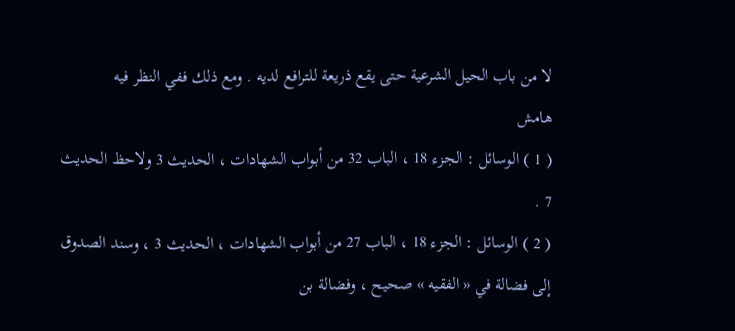لا من باب الحيل الشرعية حتى يقع ذريعة للترافع لديه . ومع ذلك ففي النظر فيه
هامش
( 1 ) الوسائل : الجزء 18 ، الباب 32 من أبواب الشهادات ، الحديث 3 ولاحظ الحديث 7 .
( 2 ) الوسائل : الجزء 18 ، الباب 27 من أبواب الشهادات ، الحديث 3 ، وسند الصدوق إلى فضالة في « الفقيه » صحيح ، وفضالة بن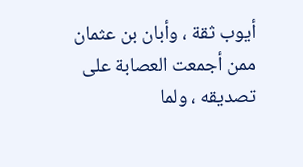أيوب ثقة ، وأبان بن عثمان ممن أجمعت العصابة على تصديقه ، ولما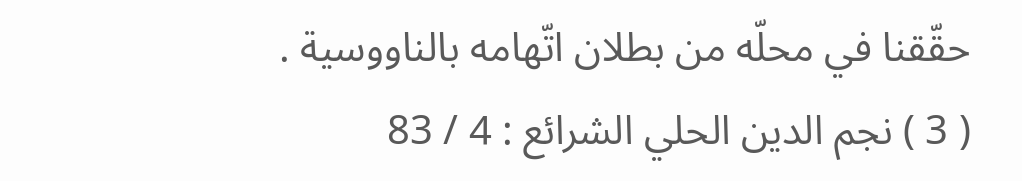حقّقنا في محلّه من بطلان اتّهامه بالناووسية .
( 3 ) نجم الدين الحلي الشرائع : 4 / 83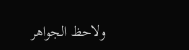ولاحظ الجواهر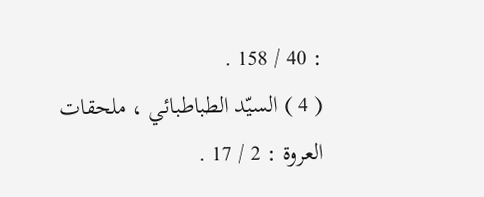: 40 / 158 .
( 4 ) السيّد الطباطبائي ، ملحقات العروة : 2 / 17 .